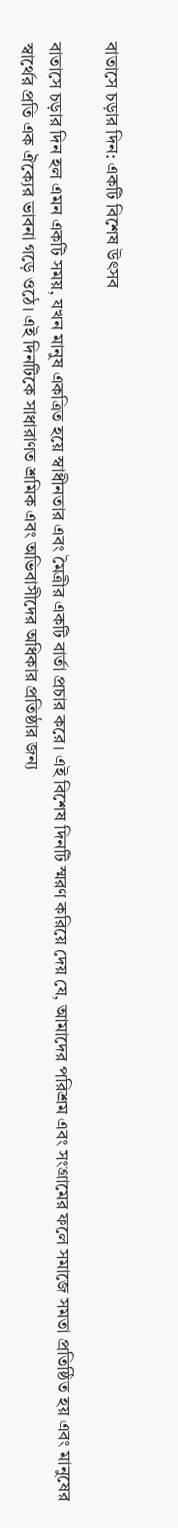বাতাসে চড়ার দিন: একটি বিশেষ উৎসব

বাতাসে চড়ার দিন হল এমন একটি সময়, যখন মানুষ একত্রিত হয়ে স্বাধীনতার এবং মৈত্রীর একটি বার্তা প্রচার করে। এই বিশেষ দিনটি স্মরণ করিয়ে দেয় যে, আমাদের পরিশ্রম এবং সংগ্রামের ফলে সমাজে সমতা প্রতিষ্ঠিত হয় এবং মানুষের স্বার্থের প্রতি এক ঐক্যের ভাবনা গড়ে ওঠে। এই দিনটিকে সাধারাণত শ্রমিক এবং অভিবাসীদের অধিকার প্রতিষ্ঠার জন্য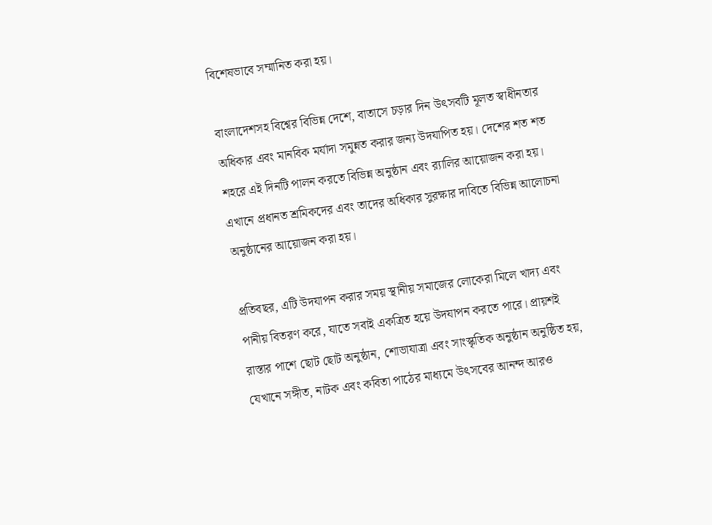বিশেষভাবে সম্মানিত করা হয়।

বাংলাদেশসহ বিশ্বের বিভিন্ন দেশে, বাতাসে চড়ার দিন উৎসবটি মূলত স্বাধীনতার অধিকার এবং মানবিক মর্যাদা সমুন্নত করার জন্য উদযাপিত হয়। দেশের শত শত শহরে এই দিনটি পালন করতে বিভিন্ন অনুষ্ঠান এবং র‌্যালির আয়োজন করা হয়। এখানে প্রধানত শ্রমিকদের এবং তাদের অধিকার সুরক্ষার দাবিতে বিভিন্ন আলোচনা অনুষ্ঠানের আয়োজন করা হয়।

প্রতিবছর, এটি উদযাপন করার সময় স্থানীয় সমাজের লোকেরা মিলে খাদ্য এবং পানীয় বিতরণ করে, যাতে সবাই একত্রিত হয়ে উদযাপন করতে পারে। প্রায়শই রাস্তার পাশে ছোট ছোট অনুষ্ঠান, শোভাযাত্রা এবং সাংস্কৃতিক অনুষ্ঠান অনুষ্ঠিত হয়, যেখানে সঙ্গীত, নাটক এবং কবিতা পাঠের মাধ্যমে উৎসবের আনন্দ আরও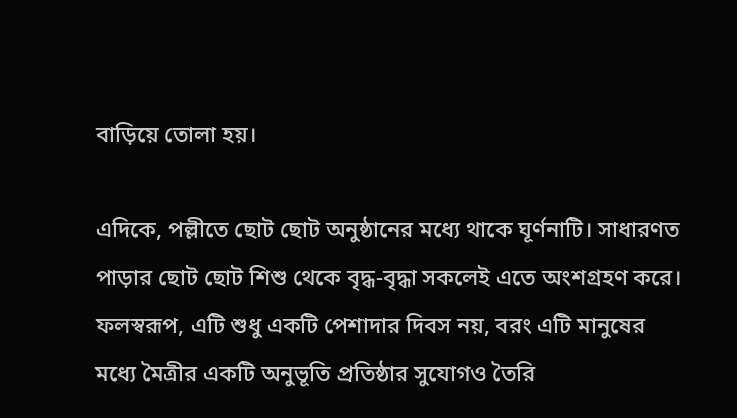বাড়িয়ে তোলা হয়।

এদিকে, পল্লীতে ছোট ছোট অনুষ্ঠানের মধ্যে থাকে ঘূর্ণনাটি। সাধারণত পাড়ার ছোট ছোট শিশু থেকে বৃদ্ধ-বৃদ্ধা সকলেই এতে অংশগ্রহণ করে। ফলস্বরূপ, এটি শুধু একটি পেশাদার দিবস নয়, বরং এটি মানুষের মধ্যে মৈত্রীর একটি অনুভূতি প্রতিষ্ঠার সুযোগও তৈরি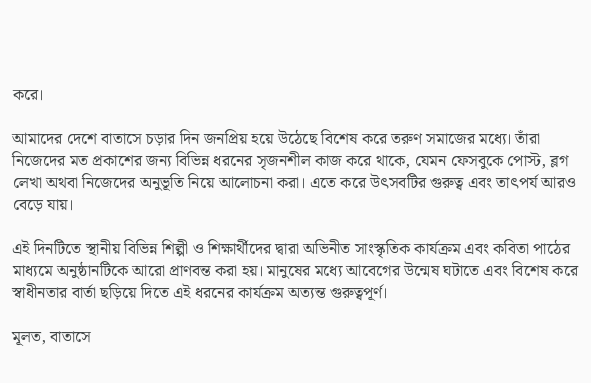করে।

আমাদের দেশে বাতাসে চড়ার দিন জনপ্রিয় হয়ে উঠেছে বিশেষ করে তরুণ সমাজের মধ্যে। তাঁরা নিজেদের মত প্রকাশের জন্য বিভিন্ন ধরনের সৃজনশীল কাজ করে থাকে, যেমন ফেসবুকে পোস্ট, ব্লগ লেখা অথবা নিজেদের অনুভূতি নিয়ে আলোচনা করা। এতে করে উৎসবটির গুরুত্ব এবং তাৎপর্য আরও বেড়ে যায়।

এই দিনটিতে স্থানীয় বিভিন্ন শিল্পী ও শিক্ষার্থীদের দ্বারা অভিনীত সাংস্কৃতিক কার্যক্রম এবং কবিতা পাঠের মাধ্যমে অনুষ্ঠানটিকে আরো প্রাণবন্ত করা হয়। মানুষের মধ্যে আবেগের উন্মেষ ঘটাতে এবং বিশেষ করে স্বাধীনতার বার্তা ছড়িয়ে দিতে এই ধরনের কার্যক্রম অত্যন্ত গুরুত্বপূর্ণ।

মূলত, বাতাসে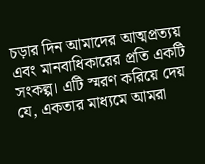চড়ার দিন আমাদের আত্মপ্রত্যয় এবং মানবাধিকারের প্রতি একটি সংকল্প। এটি স্মরণ করিয়ে দেয় যে, একতার মাধ্যমে আমরা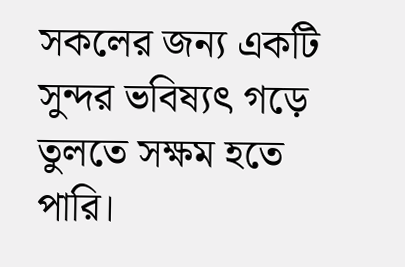সকলের জন্য একটি সুন্দর ভবিষ্যৎ গড়ে তুলতে সক্ষম হতে পারি।